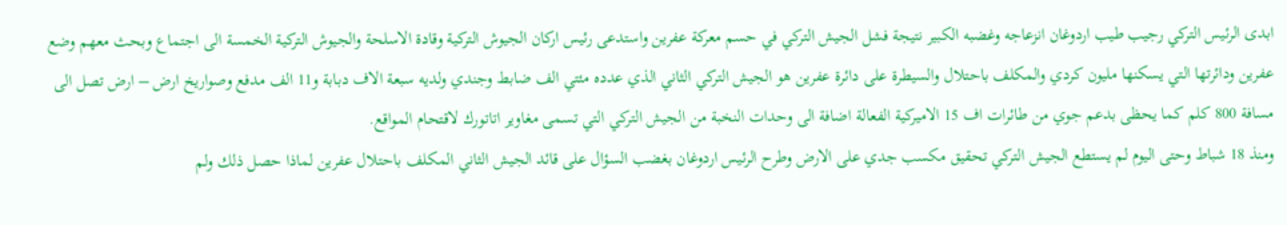ابدى الرئيس التركي رجيب طيب اردوغان انزعاجه وغضبه الكبير نتيجة فشل الجيش التركي في حسم معركة عفرين واستدعى رئيس اركان الجيوش التركية وقادة الاسلحة والجيوش التركية الخمسة الى اجتماع وبحث معهم وضع عفرين ودائرتها التي يسكنها مليون كردي والمكلف باحتلال والسيطرة على دائرة عفرين هو الجيش التركي الثاني الذي عدده مئتي الف ضابط وجندي ولديه سبعة الاف دبابة و11 الف مدفع وصواريخ ارض – ارض تصل الى مسافة 800 كلم كما يحظى بدعم جوي من طائرات اف 15 الاميركية الفعالة اضافة الى وحدات النخبة من الجيش التركي التي تسمى مغاوير اتاتورك لاقتحام المواقع.
ومنذ 18 شباط وحتى اليوم لم يستطع الجيش التركي تحقيق مكسب جدي على الارض وطرح الرئيس اردوغان بغضب السؤال على قائد الجيش الثاني المكلف باحتلال عفرين لماذا حصل ذلك ولم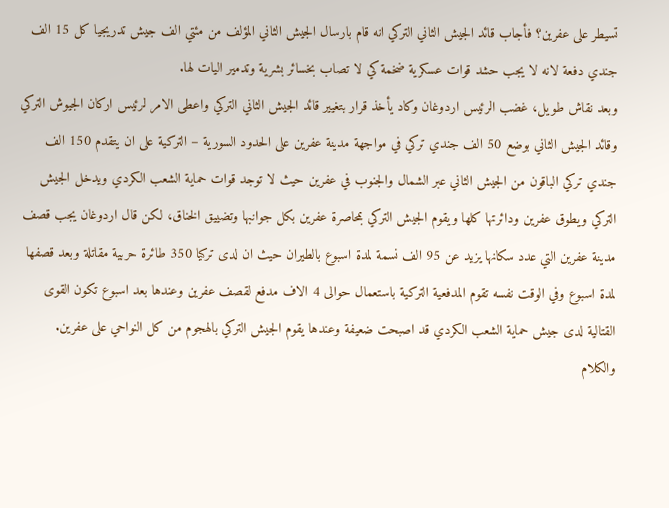تسيطر على عفرين؟ فأجاب قائد الجيش الثاني التركي انه قام بارسال الجيش الثاني المؤلف من مئتي الف جيش تدريجيا كل 15 الف جندي دفعة لانه لا يجب حشد قوات عسكرية ضخمة كي لا تصاب بخسائر بشرية وتدمير اليات لها.
وبعد نقاش طويل، غضب الرئيس اردوغان وكاد يأخذ قرار بتغيير قائد الجيش الثاني التركي واعطى الامر لرئيس اركان الجيوش التركي وقائد الجيش الثاني بوضع 50 الف جندي تركي في مواجهة مدينة عفرين على الحدود السورية – التركية على ان يتقدم 150 الف جندي تركي الباقون من الجيش الثاني عبر الشمال والجنوب في عفرين حيث لا توجد قوات حماية الشعب الكردي ويدخل الجيش التركي ويطوق عفرين ودائرتها كلها ويقوم الجيش التركي بمحاصرة عفرين بكل جوانبها وتضييق الخناق، لكن قال اردوغان يجب قصف مدينة عفرين التي عدد سكانها يزيد عن 95 الف نسمة لمدة اسبوع بالطيران حيث ان لدى تركيا 350 طائرة حربية مقاتلة وبعد قصفها لمدة اسبوع وفي الوقت نفسه تقوم المدفعية التركية باستعمال حوالى 4 الاف مدفع لقصف عفرين وعندها بعد اسبوع تكون القوى القتالية لدى جيش حماية الشعب الكردي قد اصبحت ضعيفة وعندها يقوم الجيش التركي بالهجوم من كل النواحي على عفرين.
والكلام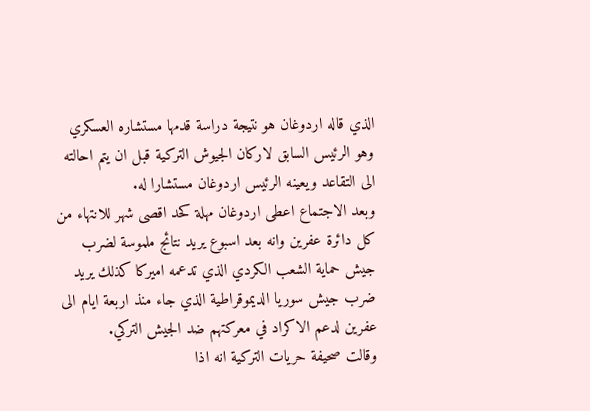الذي قاله اردوغان هو نتيجة دراسة قدمها مستشاره العسكري وهو الرئيس السابق لاركان الجيوش التركية قبل ان يتم احالته الى التقاعد ويعينه الرئيس اردوغان مستشارا له.
وبعد الاجتماع اعطى اردوغان مهلة كحد اقصى شهر للانتهاء من كل دائرة عفرين وانه بعد اسبوع يريد نتائج ملموسة لضرب جيش حماية الشعب الكردي الذي تدعمه اميركا كذلك يريد ضرب جيش سوريا الديموقراطية الذي جاء منذ اربعة ايام الى عفرين لدعم الاكراد في معركتهم ضد الجيش التركي.
وقالت صحيفة حريات التركية انه اذا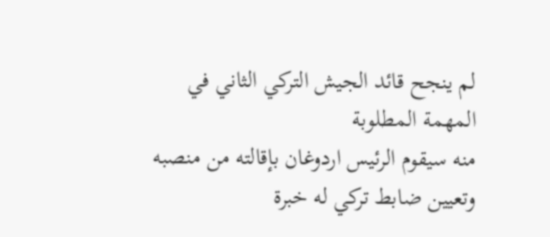لم ينجح قائد الجيش التركي الثاني في المهمة المطلوبة
منه سيقوم الرئيس اردوغان بإقالته من منصبه وتعيين ضابط تركي له خبرة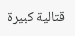قتالية كبيرة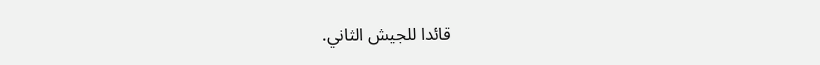قائدا للجيش الثاني.